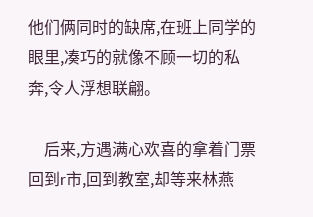他们俩同时的缺席,在班上同学的眼里,凑巧的就像不顾一切的私奔,令人浮想联翩。

    后来,方遇满心欢喜的拿着门票回到r市,回到教室,却等来林燕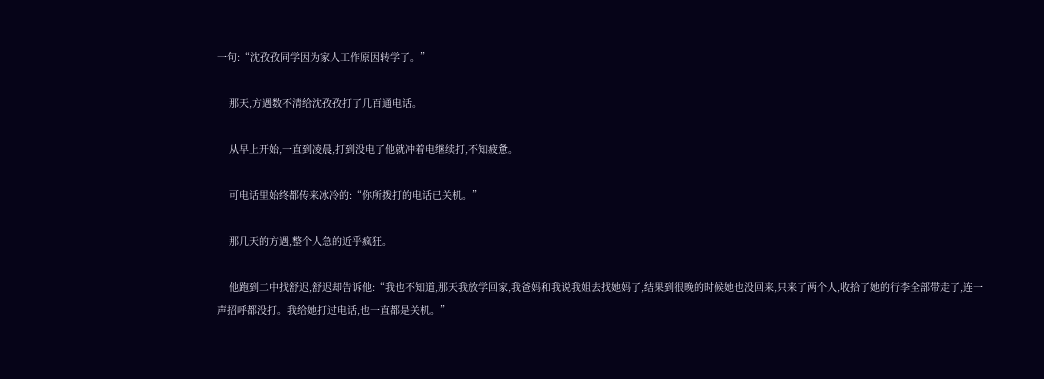一句:“沈孜孜同学因为家人工作原因转学了。”

    那天,方遇数不清给沈孜孜打了几百通电话。

    从早上开始,一直到凌晨,打到没电了他就冲着电继续打,不知疲惫。

    可电话里始终都传来冰冷的:“你所拨打的电话已关机。”

    那几天的方遇,整个人急的近乎疯狂。

    他跑到二中找舒迟,舒迟却告诉他:“我也不知道,那天我放学回家,我爸妈和我说我姐去找她妈了,结果到很晚的时候她也没回来,只来了两个人,收拾了她的行李全部带走了,连一声招呼都没打。我给她打过电话,也一直都是关机。”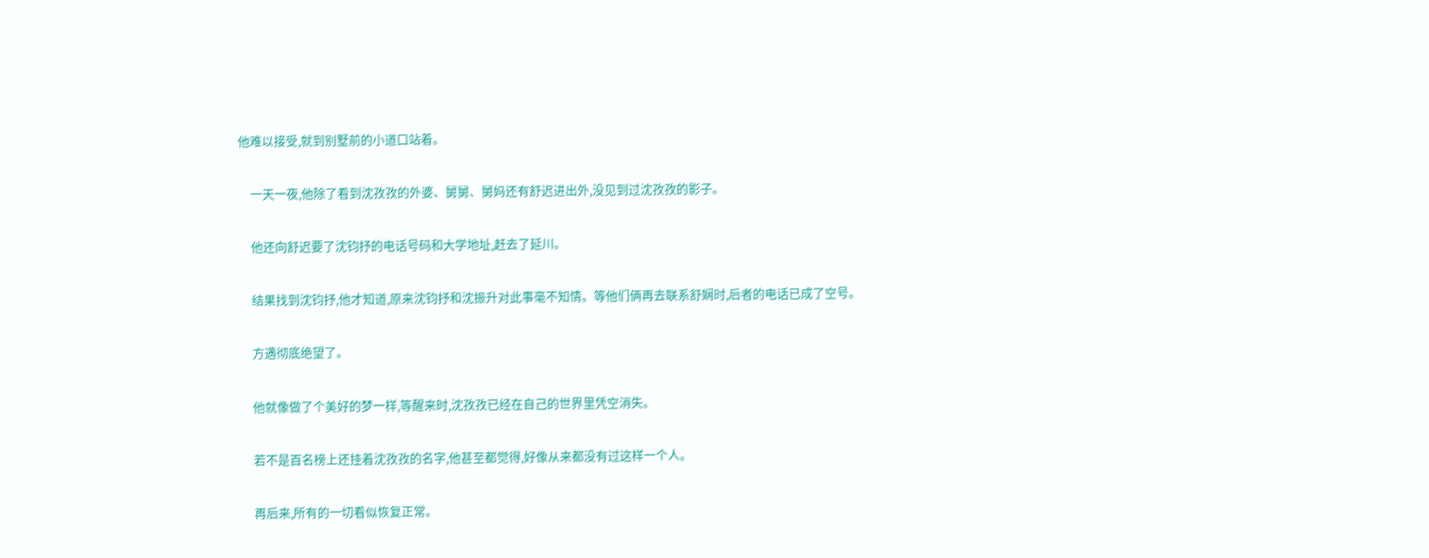他难以接受,就到别墅前的小道口站着。

    一天一夜,他除了看到沈孜孜的外婆、舅舅、舅妈还有舒迟进出外,没见到过沈孜孜的影子。

    他还向舒迟要了沈钧抒的电话号码和大学地址,赶去了延川。

    结果找到沈钧抒,他才知道,原来沈钧抒和沈振升对此事毫不知情。等他们俩再去联系舒娴时,后者的电话已成了空号。

    方遇彻底绝望了。

    他就像做了个美好的梦一样,等醒来时,沈孜孜已经在自己的世界里凭空消失。

    若不是百名榜上还挂着沈孜孜的名字,他甚至都觉得,好像从来都没有过这样一个人。

    再后来,所有的一切看似恢复正常。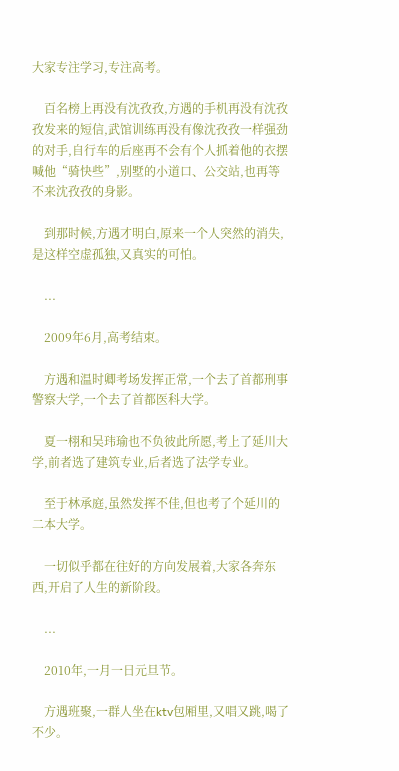大家专注学习,专注高考。

    百名榜上再没有沈孜孜,方遇的手机再没有沈孜孜发来的短信,武馆训练再没有像沈孜孜一样强劲的对手,自行车的后座再不会有个人抓着他的衣摆喊他“骑快些”,别墅的小道口、公交站,也再等不来沈孜孜的身影。

    到那时候,方遇才明白,原来一个人突然的消失,是这样空虚孤独,又真实的可怕。

    ...

    2009年6月,高考结束。

    方遇和温时卿考场发挥正常,一个去了首都刑事警察大学,一个去了首都医科大学。

    夏一栩和吴玮瑜也不负彼此所愿,考上了延川大学,前者选了建筑专业,后者选了法学专业。

    至于林承庭,虽然发挥不佳,但也考了个延川的二本大学。

    一切似乎都在往好的方向发展着,大家各奔东西,开启了人生的新阶段。

    ...

    2010年,一月一日元旦节。

    方遇班聚,一群人坐在ktv包厢里,又唱又跳,喝了不少。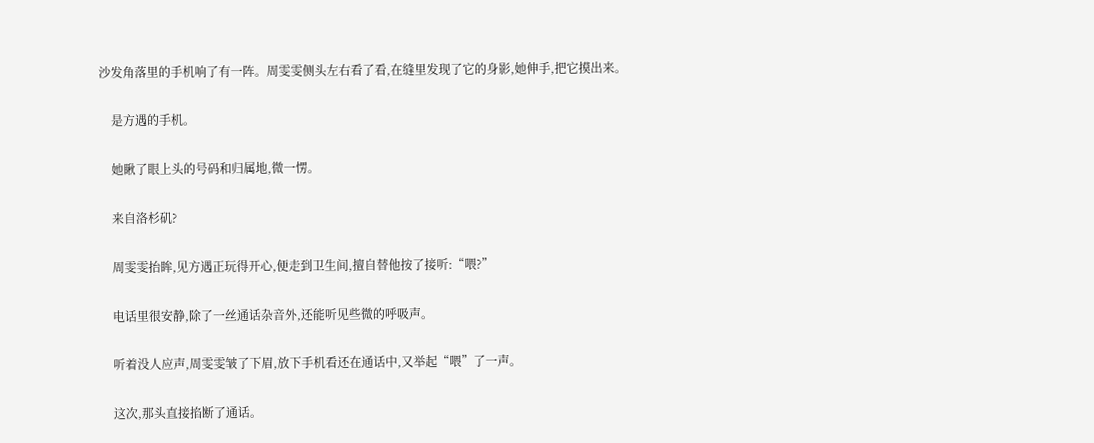沙发角落里的手机响了有一阵。周雯雯侧头左右看了看,在缝里发现了它的身影,她伸手,把它摸出来。

    是方遇的手机。

    她瞅了眼上头的号码和归属地,微一愣。

    来自洛杉矶?

    周雯雯抬眸,见方遇正玩得开心,便走到卫生间,擅自替他按了接听:“喂?”

    电话里很安静,除了一丝通话杂音外,还能听见些微的呼吸声。

    听着没人应声,周雯雯皱了下眉,放下手机看还在通话中,又举起“喂”了一声。

    这次,那头直接掐断了通话。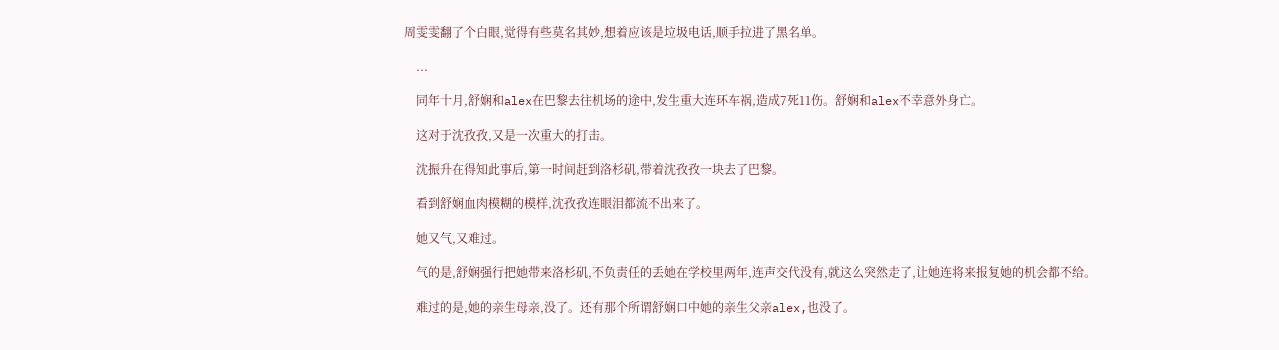周雯雯翻了个白眼,觉得有些莫名其妙,想着应该是垃圾电话,顺手拉进了黑名单。

    ...

    同年十月,舒娴和alex在巴黎去往机场的途中,发生重大连环车祸,造成7死11伤。舒娴和alex不幸意外身亡。

    这对于沈孜孜,又是一次重大的打击。

    沈振升在得知此事后,第一时间赶到洛杉矶,带着沈孜孜一块去了巴黎。

    看到舒娴血肉模糊的模样,沈孜孜连眼泪都流不出来了。

    她又气,又难过。

    气的是,舒娴强行把她带来洛杉矶,不负责任的丢她在学校里两年,连声交代没有,就这么突然走了,让她连将来报复她的机会都不给。

    难过的是,她的亲生母亲,没了。还有那个所谓舒娴口中她的亲生父亲alex,也没了。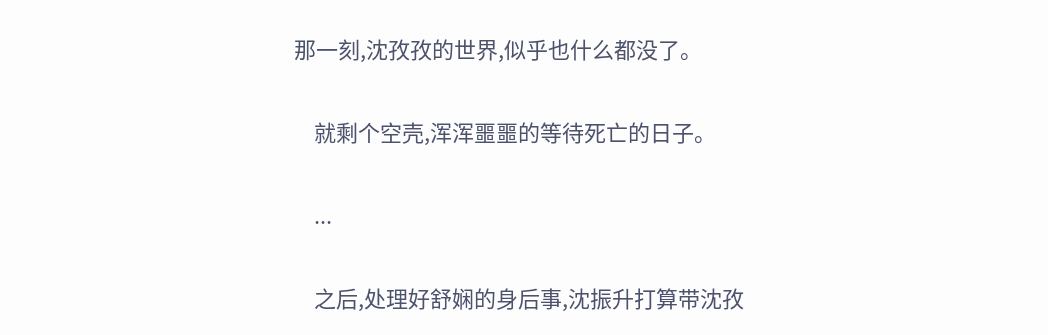那一刻,沈孜孜的世界,似乎也什么都没了。

    就剩个空壳,浑浑噩噩的等待死亡的日子。

    ...

    之后,处理好舒娴的身后事,沈振升打算带沈孜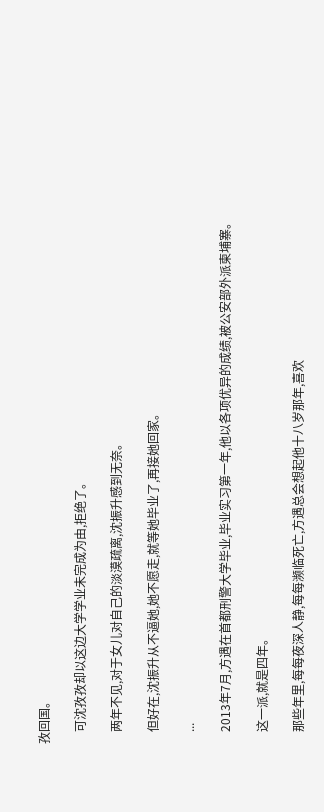孜回国。

    可沈孜孜却以这边大学学业未完成为由,拒绝了。

    两年不见,对于女儿对自己的淡漠疏离,沈振升感到无奈。

    但好在,沈振升从不逼她,她不愿走,就等她毕业了,再接她回家。

    ...

    2013年7月,方遇在首都刑警大学毕业,毕业实习第一年,他以各项优异的成绩,被公安部外派柬埔寨。

    这一派,就是四年。

    那些年里,每每夜深人静,每每濒临死亡,方遇总会想起他十八岁那年,喜欢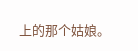上的那个姑娘。